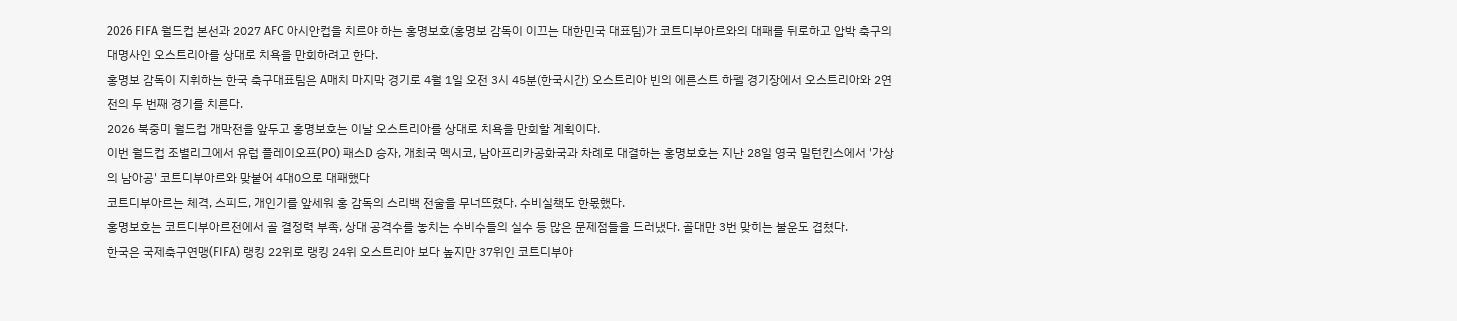2026 FIFA 월드컵 본선과 2027 AFC 아시안컵을 치르야 하는 홍명보호(홍명보 감독이 이끄는 대한민국 대표팀)가 코트디부아르와의 대패를 뒤로하고 압박 축구의 대명사인 오스트리아를 상대로 치욕을 만회하려고 한다.
홍명보 감독이 지휘하는 한국 축구대표팀은 A매치 마지막 경기로 4월 1일 오전 3시 45분(한국시간) 오스트리아 빈의 에른스트 하펠 경기장에서 오스트리아와 2연전의 두 번째 경기를 치른다.
2026 북중미 월드컵 개막전을 앞두고 홍명보호는 이날 오스트리아를 상대로 치욕을 만회할 계획이다.
이번 월드컵 조별리그에서 유럽 플레이오프(PO) 패스D 승자, 개최국 멕시코, 남아프리카공화국과 차례로 대결하는 홍명보호는 지난 28일 영국 밀턴킨스에서 '가상의 남아공' 코트디부아르와 맞붙어 4대0으로 대패했다
코트디부아르는 체격, 스피드, 개인기를 앞세워 홍 감독의 스리백 전술을 무너뜨렸다. 수비실책도 한몫했다.
홍명보호는 코트디부아르전에서 골 결정력 부족, 상대 공격수를 놓치는 수비수들의 실수 등 많은 문제점들을 드러냈다. 골대만 3번 맞히는 불운도 겹쳤다.
한국은 국제축구연맹(FIFA) 랭킹 22위로 랭킹 24위 오스트리아 보다 높지만 37위인 코트디부아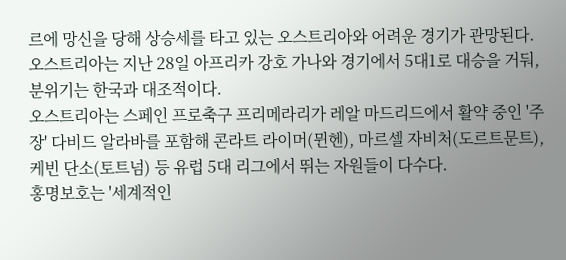르에 망신을 당해 상승세를 타고 있는 오스트리아와 어려운 경기가 관망된다.
오스트리아는 지난 28일 아프리카 강호 가나와 경기에서 5대1로 대승을 거둬, 분위기는 한국과 대조적이다.
오스트리아는 스페인 프로축구 프리메라리가 레알 마드리드에서 활약 중인 '주장' 다비드 알라바를 포함해 콘라트 라이머(뮌헨), 마르셀 자비처(도르트문트), 케빈 단소(토트넘) 등 유럽 5대 리그에서 뛰는 자원들이 다수다.
홍명보호는 '세계적인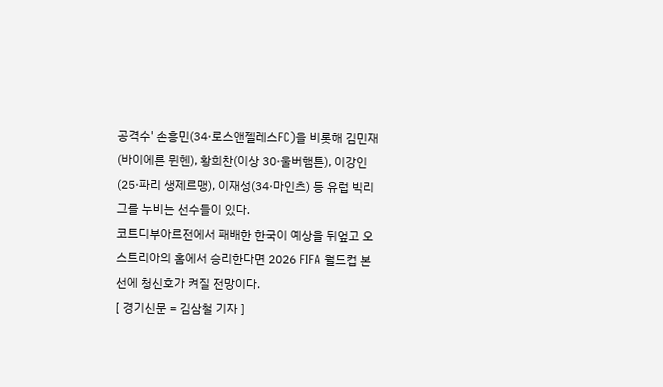공격수' 손흥민(34·로스앤젤레스FC)을 비롯해 김민재(바이에른 뮌헨), 황희찬(이상 30·울버햄튼), 이강인(25·파리 생제르맹), 이재성(34·마인츠) 등 유럽 빅리그를 누비는 선수들이 있다.
코트디부아르전에서 패배한 한국이 예상을 뒤엎고 오스트리아의 홈에서 승리한다면 2026 FIFA 월드컵 본선에 청신호가 켜질 전망이다.
[ 경기신문 = 김삼철 기자 ]